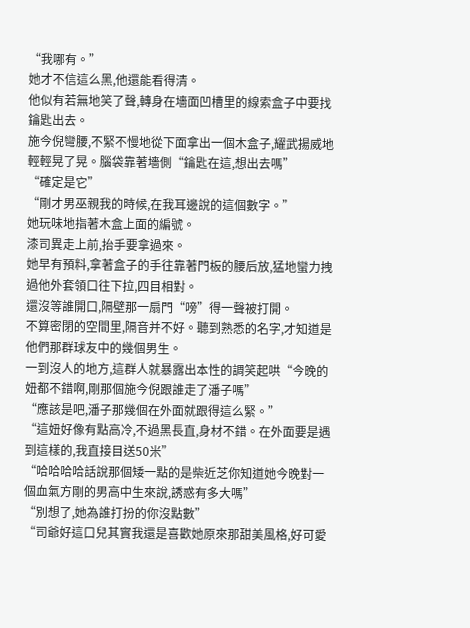“我哪有。”
她才不信這么黑,他還能看得清。
他似有若無地笑了聲,轉身在墻面凹槽里的線索盒子中要找鑰匙出去。
施今倪彎腰,不緊不慢地從下面拿出一個木盒子,耀武揚威地輕輕晃了晃。腦袋靠著墻側“鑰匙在這,想出去嗎”
“確定是它”
“剛才男巫親我的時候,在我耳邊說的這個數字。”
她玩味地指著木盒上面的編號。
漆司異走上前,抬手要拿過來。
她早有預料,拿著盒子的手往靠著門板的腰后放,猛地蠻力拽過他外套領口往下拉,四目相對。
還沒等誰開口,隔壁那一扇門“嗙”得一聲被打開。
不算密閉的空間里,隔音并不好。聽到熟悉的名字,才知道是他們那群球友中的幾個男生。
一到沒人的地方,這群人就暴露出本性的調笑起哄“今晚的妞都不錯啊,剛那個施今倪跟誰走了潘子嗎”
“應該是吧,潘子那幾個在外面就跟得這么緊。”
“這妞好像有點高冷,不過黑長直,身材不錯。在外面要是遇到這樣的,我直接目送50米”
“哈哈哈哈話說那個矮一點的是柴近芝你知道她今晚對一個血氣方剛的男高中生來說,誘惑有多大嗎”
“別想了,她為誰打扮的你沒點數”
“司爺好這口兒其實我還是喜歡她原來那甜美風格,好可愛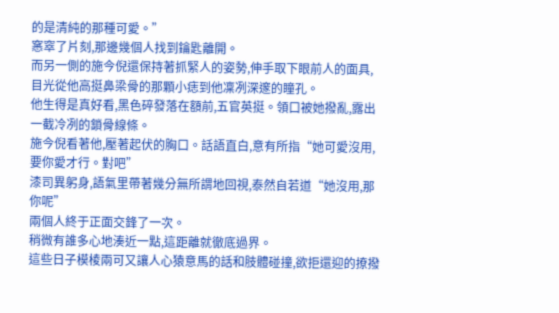的是清純的那種可愛。”
窸窣了片刻,那邊幾個人找到鑰匙離開。
而另一側的施今倪還保持著抓緊人的姿勢,伸手取下眼前人的面具,目光從他高挺鼻梁骨的那顆小痣到他凜冽深邃的瞳孔。
他生得是真好看,黑色碎發落在額前,五官英挺。領口被她撥亂,露出一截冷冽的鎖骨線條。
施今倪看著他,壓著起伏的胸口。話語直白,意有所指“她可愛沒用,要你愛才行。對吧”
漆司異躬身,語氣里帶著幾分無所謂地回視,泰然自若道“她沒用,那你呢”
兩個人終于正面交鋒了一次。
稍微有誰多心地湊近一點,這距離就徹底過界。
這些日子模棱兩可又讓人心猿意馬的話和肢體碰撞,欲拒還迎的撩撥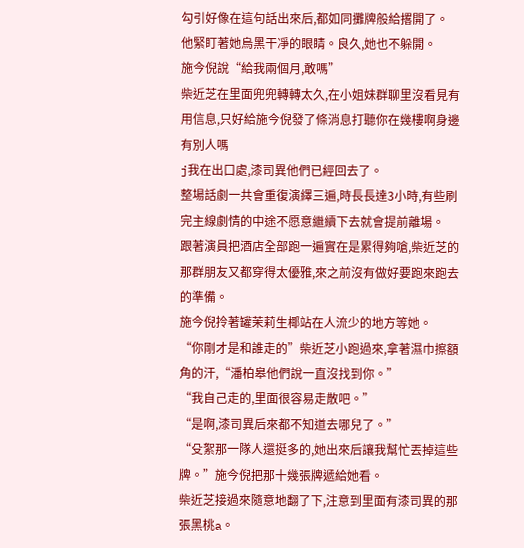勾引好像在這句話出來后,都如同攤牌般給撂開了。
他緊盯著她烏黑干凈的眼睛。良久,她也不躲開。
施今倪說“給我兩個月,敢嗎”
柴近芝在里面兜兜轉轉太久,在小姐妹群聊里沒看見有用信息,只好給施今倪發了條消息打聽你在幾樓啊身邊有別人嗎
j我在出口處,漆司異他們已經回去了。
整場話劇一共會重復演繹三遍,時長長達3小時,有些刷完主線劇情的中途不愿意繼續下去就會提前離場。
跟著演員把酒店全部跑一遍實在是累得夠嗆,柴近芝的那群朋友又都穿得太優雅,來之前沒有做好要跑來跑去的準備。
施今倪拎著罐茉莉生椰站在人流少的地方等她。
“你剛才是和誰走的”柴近芝小跑過來,拿著濕巾擦額角的汗,“潘柏皋他們說一直沒找到你。”
“我自己走的,里面很容易走散吧。”
“是啊,漆司異后來都不知道去哪兒了。”
“殳絮那一隊人還挺多的,她出來后讓我幫忙丟掉這些牌。”施今倪把那十幾張牌遞給她看。
柴近芝接過來隨意地翻了下,注意到里面有漆司異的那張黑桃a。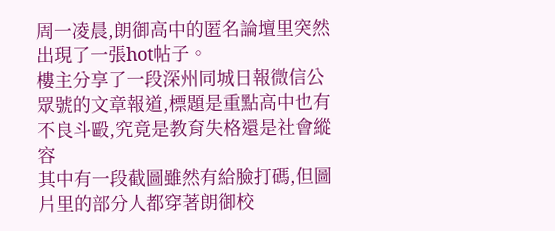周一凌晨,朗御高中的匿名論壇里突然出現了一張hot帖子。
樓主分享了一段深州同城日報微信公眾號的文章報道,標題是重點高中也有不良斗毆,究竟是教育失格還是社會縱容
其中有一段截圖雖然有給臉打碼,但圖片里的部分人都穿著朗御校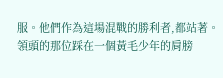服。他們作為這場混戰的勝利者,都站著。
領頭的那位踩在一個黃毛少年的肩膀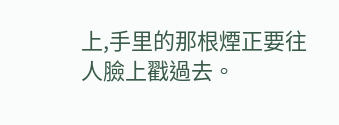上,手里的那根煙正要往人臉上戳過去。